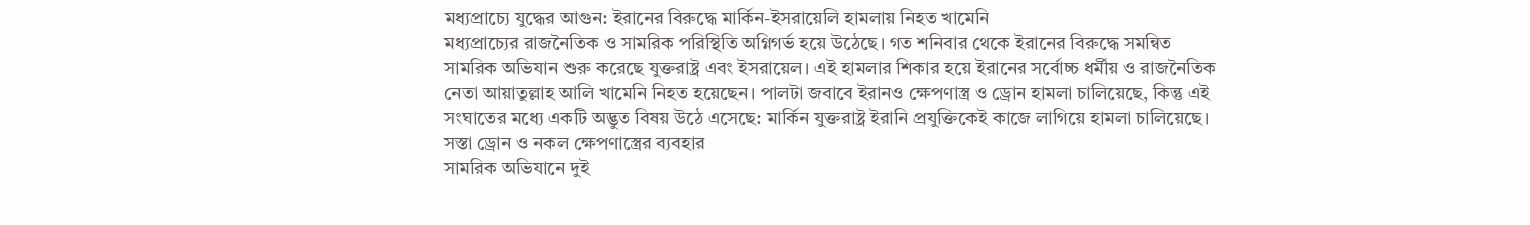মধ্যপ্রাচ্যে যুদ্ধের আগুন: ইরানের বিরুদ্ধে মার্কিন-ইসরায়েলি হামলায় নিহত খামেনি
মধ্যপ্রাচ্যের রাজনৈতিক ও সামরিক পরিস্থিতি অগ্নিগর্ভ হয়ে উঠেছে। গত শনিবার থেকে ইরানের বিরুদ্ধে সমন্বিত সামরিক অভিযান শুরু করেছে যুক্তরাষ্ট্র এবং ইসরায়েল। এই হামলার শিকার হয়ে ইরানের সর্বোচ্চ ধর্মীয় ও রাজনৈতিক নেতা আয়াতুল্লাহ আলি খামেনি নিহত হয়েছেন। পালটা জবাবে ইরানও ক্ষেপণাস্ত্র ও ড্রোন হামলা চালিয়েছে, কিন্তু এই সংঘাতের মধ্যে একটি অদ্ভুত বিষয় উঠে এসেছে: মার্কিন যুক্তরাষ্ট্র ইরানি প্রযুক্তিকেই কাজে লাগিয়ে হামলা চালিয়েছে।
সস্তা ড্রোন ও নকল ক্ষেপণাস্ত্রের ব্যবহার
সামরিক অভিযানে দুই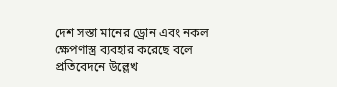দেশ সস্তা মানের ড্রোন এবং নকল ক্ষেপণাস্ত্র ব্যবহার করেছে বলে প্রতিবেদনে উল্লেখ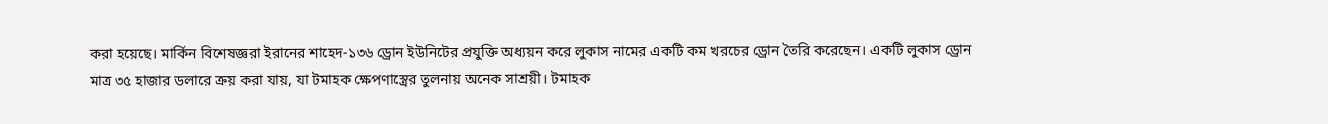করা হয়েছে। মার্কিন বিশেষজ্ঞরা ইরানের শাহেদ-১৩৬ ড্রোন ইউনিটের প্রযুক্তি অধ্যয়ন করে লুকাস নামের একটি কম খরচের ড্রোন তৈরি করেছেন। একটি লুকাস ড্রোন মাত্র ৩৫ হাজার ডলারে ক্রয় করা যায়, যা টমাহক ক্ষেপণাস্ত্রের তুলনায় অনেক সাশ্রয়ী। টমাহক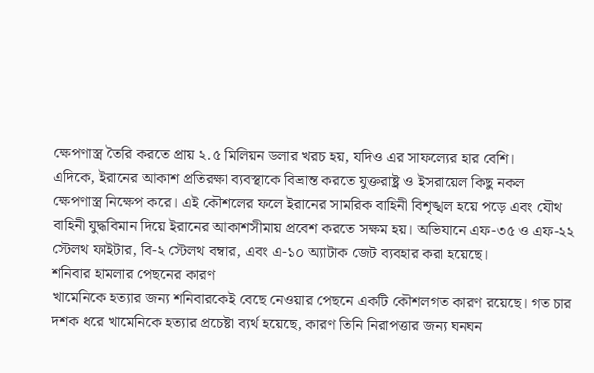ক্ষেপণাস্ত্র তৈরি করতে প্রায় ২.৫ মিলিয়ন ডলার খরচ হয়, যদিও এর সাফল্যের হার বেশি।
এদিকে, ইরানের আকাশ প্রতিরক্ষা ব্যবস্থাকে বিভ্রান্ত করতে যুক্তরাষ্ট্র ও ইসরায়েল কিছু নকল ক্ষেপণাস্ত্র নিক্ষেপ করে। এই কৌশলের ফলে ইরানের সামরিক বাহিনী বিশৃঙ্খল হয়ে পড়ে এবং যৌথ বাহিনী যুদ্ধবিমান দিয়ে ইরানের আকাশসীমায় প্রবেশ করতে সক্ষম হয়। অভিযানে এফ-৩৫ ও এফ-২২ স্টেলথ ফাইটার, বি-২ স্টেলথ বম্বার, এবং এ-১০ অ্যাটাক জেট ব্যবহার করা হয়েছে।
শনিবার হামলার পেছনের কারণ
খামেনিকে হত্যার জন্য শনিবারকেই বেছে নেওয়ার পেছনে একটি কৌশলগত কারণ রয়েছে। গত চার দশক ধরে খামেনিকে হত্যার প্রচেষ্টা ব্যর্থ হয়েছে, কারণ তিনি নিরাপত্তার জন্য ঘনঘন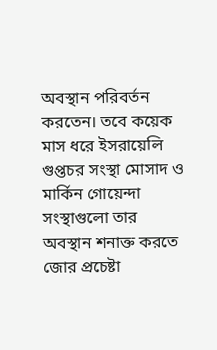অবস্থান পরিবর্তন করতেন। তবে কয়েক মাস ধরে ইসরায়েলি গুপ্তচর সংস্থা মোসাদ ও মার্কিন গোয়েন্দা সংস্থাগুলো তার অবস্থান শনাক্ত করতে জোর প্রচেষ্টা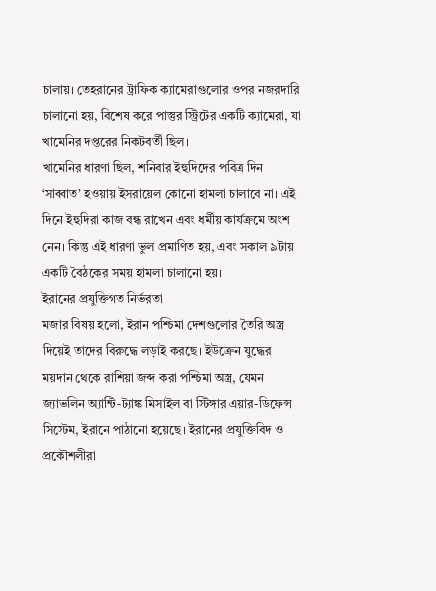চালায়। তেহরানের ট্রাফিক ক্যামেরাগুলোর ওপর নজরদারি চালানো হয়, বিশেষ করে পাস্তুর স্ট্রিটের একটি ক্যামেরা, যা খামেনির দপ্তরের নিকটবর্তী ছিল।
খামেনির ধারণা ছিল, শনিবার ইহুদিদের পবিত্র দিন ‘সাব্বাত’ হওয়ায় ইসরায়েল কোনো হামলা চালাবে না। এই দিনে ইহুদিরা কাজ বন্ধ রাখেন এবং ধর্মীয় কার্যক্রমে অংশ নেন। কিন্তু এই ধারণা ভুল প্রমাণিত হয়, এবং সকাল ৯টায় একটি বৈঠকের সময় হামলা চালানো হয়।
ইরানের প্রযুক্তিগত নির্ভরতা
মজার বিষয় হলো, ইরান পশ্চিমা দেশগুলোর তৈরি অস্ত্র দিয়েই তাদের বিরুদ্ধে লড়াই করছে। ইউক্রেন যুদ্ধের ময়দান থেকে রাশিয়া জব্দ করা পশ্চিমা অস্ত্র, যেমন জ্যাভলিন অ্যান্টি-ট্যাঙ্ক মিসাইল বা স্টিঙ্গার এয়ার-ডিফেন্স সিস্টেম, ইরানে পাঠানো হয়েছে। ইরানের প্রযুক্তিবিদ ও প্রকৌশলীরা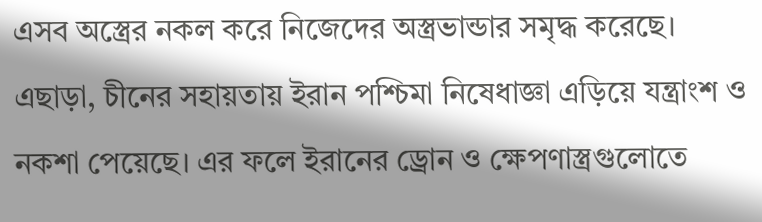এসব অস্ত্রের নকল করে নিজেদের অস্ত্রভান্ডার সমৃদ্ধ করেছে।
এছাড়া, চীনের সহায়তায় ইরান পশ্চিমা নিষেধাজ্ঞা এড়িয়ে যন্ত্রাংশ ও নকশা পেয়েছে। এর ফলে ইরানের ড্রোন ও ক্ষেপণাস্ত্রগুলোতে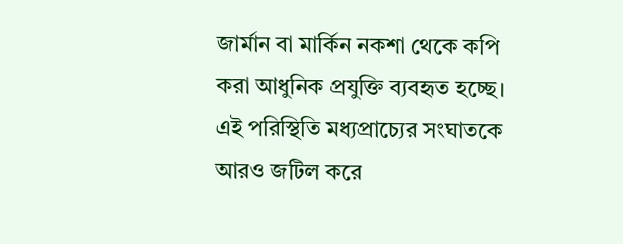জার্মান বা মার্কিন নকশা থেকে কপি করা আধুনিক প্রযুক্তি ব্যবহৃত হচ্ছে। এই পরিস্থিতি মধ্যপ্রাচ্যের সংঘাতকে আরও জটিল করে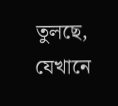তুলছে, যেখানে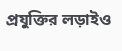প্রযুক্তির লড়াইও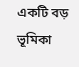একটি বড় ভূমিকা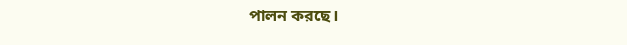পালন করছে।